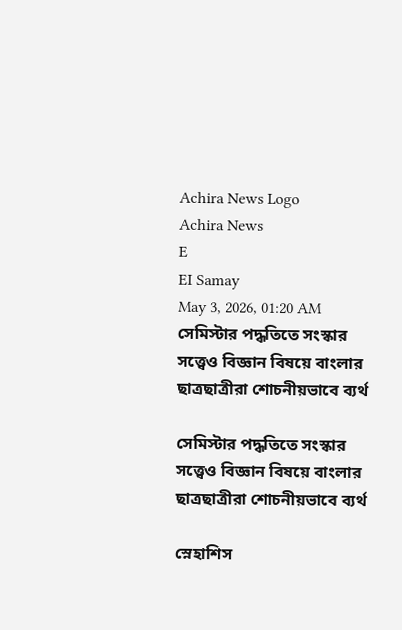Achira News Logo
Achira News
E
EI Samay
May 3, 2026, 01:20 AM
সেমিস্টার পদ্ধতিতে সংস্কার সত্ত্বেও বিজ্ঞান বিষয়ে বাংলার ছাত্রছাত্রীরা শোচনীয়ভাবে ব্যর্থ

সেমিস্টার পদ্ধতিতে সংস্কার সত্ত্বেও বিজ্ঞান বিষয়ে বাংলার ছাত্রছাত্রীরা শোচনীয়ভাবে ব্যর্থ

স্নেহাশিস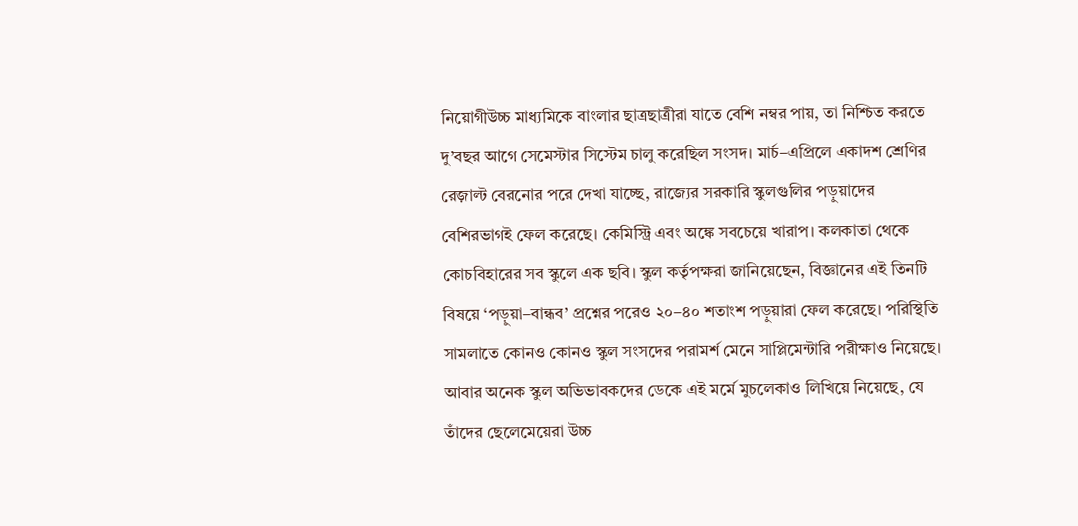নিয়োগীউচ্চ মাধ্যমিকে বাংলার ছাত্রছাত্রীরা যাতে বেশি নম্বর পায়, তা নিশ্চিত করতে দু’বছর আগে সেমেস্টার সিস্টেম চালু করেছিল সংসদ। মার্চ–এপ্রিলে একাদশ শ্রেণির রেজ়াল্ট বেরনোর পরে দেখা যাচ্ছে, রাজ্যের সরকারি স্কুলগুলির পড়ুয়াদের বেশিরভাগই ফেল করেছে। কেমিস্ট্রি এবং অঙ্কে সবচেয়ে খারাপ। কলকাতা থেকে কোচবিহারের সব স্কুলে এক ছবি। স্কুল কর্তৃপক্ষরা জানিয়েছেন, বিজ্ঞানের এই তিনটি বিষয়ে ‘পড়ুয়া–বান্ধব’ প্রশ্নের পরেও ২০–৪০ শতাংশ পড়ুয়ারা ফেল করেছে। পরিস্থিতি সামলাতে কোনও কোনও স্কুল সংসদের পরামর্শ মেনে সাপ্লিমেন্টারি পরীক্ষাও নিয়েছে। আবার অনেক স্কুল অভিভাবকদের ডেকে এই মর্মে মুচলেকাও লিখিয়ে নিয়েছে, যে তাঁদের ছেলেমেয়েরা উচ্চ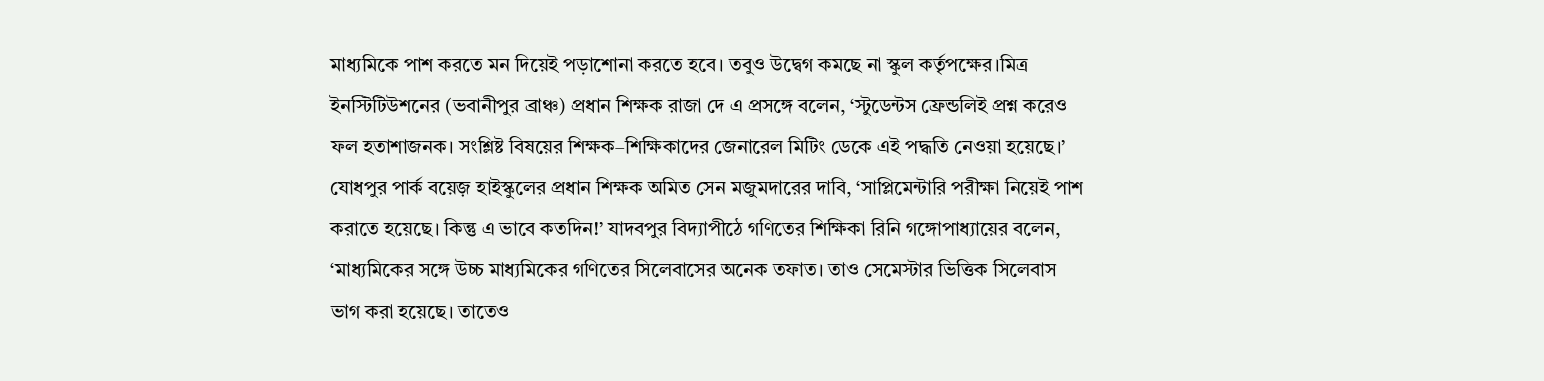মাধ্যমিকে পাশ করতে মন দিয়েই পড়াশোনা করতে হবে। তবুও উদ্বেগ কমছে না স্কুল কর্তৃপক্ষের।মিত্র ইনস্টিটিউশনের (ভবানীপুর ব্রাঞ্চ) প্রধান শিক্ষক রাজা দে এ প্রসঙ্গে বলেন, ‘স্টুডেন্টস ফ্রেন্ডলিই প্রশ্ন করেও ফল হতাশাজনক। সংশ্লিষ্ট বিষয়ের শিক্ষক–শিক্ষিকাদের জেনারেল মিটিং ডেকে এই পদ্ধতি নেওয়া হয়েছে।’ যোধপুর পার্ক বয়েজ় হাইস্কুলের প্রধান শিক্ষক অমিত সেন মজুমদারের দাবি, ‘সাপ্লিমেন্টারি পরীক্ষা নিয়েই পাশ করাতে হয়েছে। কিন্তু এ ভাবে কতদিন!’ যাদবপুর বিদ্যাপীঠে গণিতের শিক্ষিকা রিনি গঙ্গোপাধ্যায়ের বলেন, ‘মাধ্যমিকের সঙ্গে উচ্চ মাধ্যমিকের গণিতের সিলেবাসের অনেক তফাত। তাও সেমেস্টার ভিত্তিক সিলেবাস ভাগ করা হয়েছে। তাতেও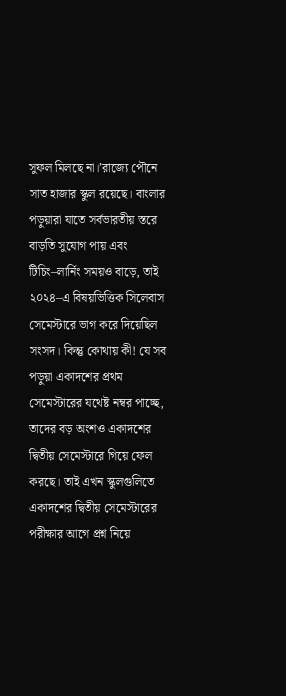সুফল মিলছে না।’রাজ্যে পৌনে সাত হাজার স্কুল রয়েছে। বাংলার পড়ুয়ারা যাতে সর্বভারতীয় স্তরে বাড়তি সুযোগ পায় এবং টিচিং–লার্নিং সময়ও বাড়ে, তাই ২০২৪–এ বিষয়ভিত্তিক সিলেবাস সেমেস্টারে ভাগ করে দিয়েছিল সংসদ। কিন্তু কোথায় কী! যে সব পড়ুয়া একাদশের প্রথম সেমেস্টারের যথেষ্ট নম্বর পাচ্ছে, তাদের বড় অংশও একাদশের দ্বিতীয় সেমেস্টারে গিয়ে ফেল করছে। তাই এখন স্কুলগুলিতে একাদশের দ্বিতীয় সেমেস্টারের পরীক্ষার আগে প্রশ্ন নিয়ে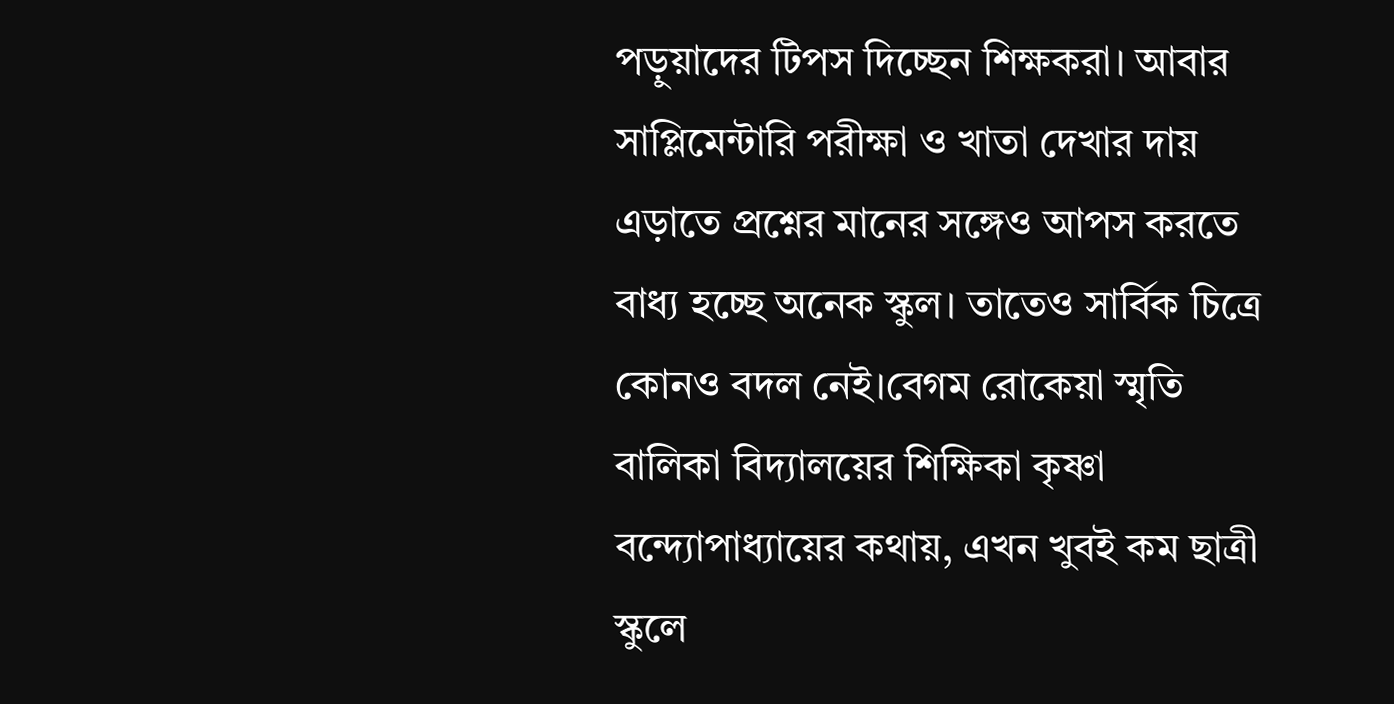পড়ুয়াদের টিপস দিচ্ছেন শিক্ষকরা। আবার সাপ্লিমেন্টারি পরীক্ষা ও খাতা দেখার দায় এড়াতে প্রশ্নের মানের সঙ্গেও আপস করতে বাধ্য হচ্ছে অনেক স্কুল। তাতেও সার্বিক চিত্রে কোনও বদল নেই।বেগম রোকেয়া স্মৃতি বালিকা বিদ্যালয়ের শিক্ষিকা কৃষ্ণা বন্দ্যোপাধ্যায়ের কথায়, এখন খুবই কম ছাত্রী স্কুলে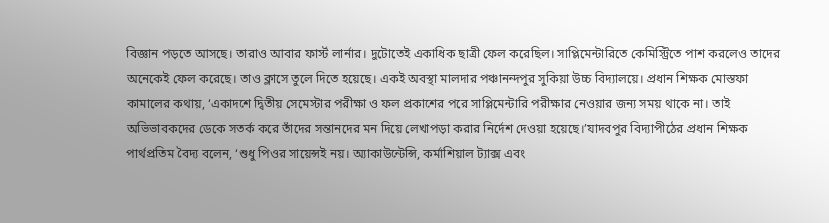বিজ্ঞান পড়তে আসছে। তারাও আবার ফার্স্ট লার্নার। দুটোতেই একাধিক ছাত্রী ফেল করেছিল। সাপ্লিমেন্টারিতে কেমিস্ট্রিতে পাশ করলেও তাদের অনেকেই ফেল করেছে। তাও ক্লাসে তুলে দিতে হয়েছে। একই অবস্থা মালদার পঞ্চানন্দপুর সুকিয়া উচ্চ বিদ্যালয়ে। প্রধান শিক্ষক মোস্তফা কামালের কথায়, ‘একাদশে দ্বিতীয় সেমেস্টার পরীক্ষা ও ফল প্রকাশের পরে সাপ্লিমেন্টারি পরীক্ষার নেওয়ার জন্য সময় থাকে না। তাই অভিভাবকদের ডেকে সতর্ক করে তাঁদের সন্তানদের মন দিয়ে লেখাপড়া করার নির্দেশ দেওয়া হয়েছে।’যাদবপুর বিদ্যাপীঠের প্রধান শিক্ষক পার্থপ্রতিম বৈদ্য বলেন, ‘শুধু পিওর সায়েন্সই নয়। অ্যাকাউন্টেন্সি, কর্মাশিয়াল ট্যাক্স এবং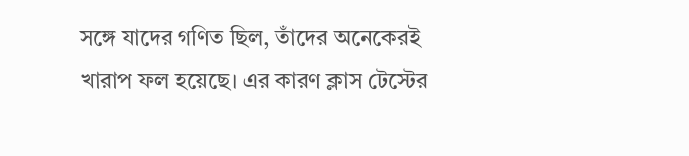সঙ্গে যাদের গণিত ছিল, তাঁদের অনেকেরই খারাপ ফল হয়েছে। এর কারণ ক্লাস টেস্টের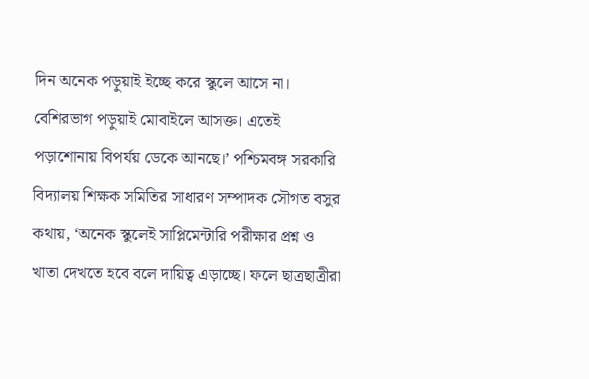দিন অনেক পড়ুয়াই ইচ্ছে করে স্কুলে আসে না। বেশিরভাগ পড়ুয়াই মোবাইলে আসক্ত। এতেই পড়াশোনায় বিপর্যয় ডেকে আনছে।’ পশ্চিমবঙ্গ সরকারি বিদ্যালয় শিক্ষক সমিতির সাধারণ সম্পাদক সৌগত বসুর কথায়, ‘অনেক স্কুলেই সাপ্লিমেন্টারি পরীক্ষার প্রশ্ন ও খাতা দেখতে হবে বলে দায়িত্ব এড়াচ্ছে। ফলে ছাত্রছাত্রীরা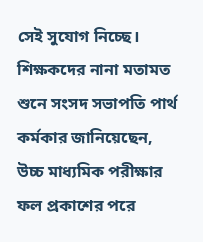সেই সুযোগ নিচ্ছে। শিক্ষকদের নানা মতামত শুনে সংসদ সভাপতি পার্থ কর্মকার জানিয়েছেন, উচ্চ মাধ্যমিক পরীক্ষার ফল প্রকাশের পরে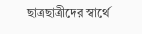ছাত্রছাত্রীদের স্বার্থে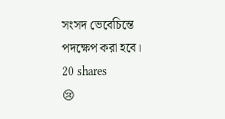সংসদ ভেবেচিন্তে পদক্ষেপ করা হবে।
20 shares
😢